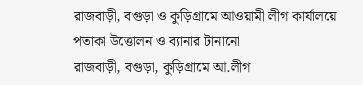রাজবাড়ী, বগুড়া ও কুড়িগ্রামে আওয়ামী লীগ কার্যালয়ে পতাকা উত্তোলন ও ব্যানার টানানো
রাজবাড়ী, বগুড়া, কুড়িগ্রামে আ.লীগ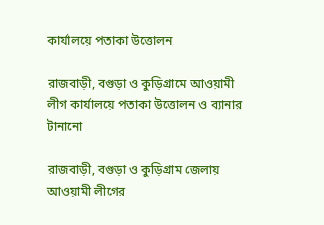কার্যালয়ে পতাকা উত্তোলন

রাজবাড়ী, বগুড়া ও কুড়িগ্রামে আওয়ামী লীগ কার্যালয়ে পতাকা উত্তোলন ও ব্যানার টানানো

রাজবাড়ী, বগুড়া ও কুড়িগ্রাম জেলায় আওয়ামী লীগের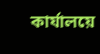কার্যালয়ে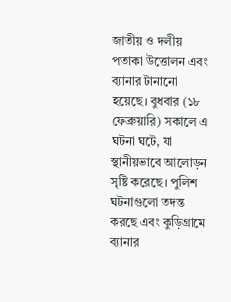জাতীয় ও দলীয় পতাকা উত্তোলন এবং ব্যানার টানানো হয়েছে। বুধবার (১৮ ফেব্রুয়ারি) সকালে এ ঘটনা ঘটে, যা স্থানীয়ভাবে আলোড়ন সৃষ্টি করেছে। পুলিশ ঘটনাগুলো তদন্ত করছে এবং কুড়িগ্রামে ব্যানার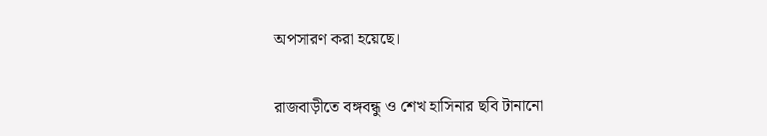অপসারণ করা হয়েছে।

রাজবাড়ীতে বঙ্গবন্ধু ও শেখ হাসিনার ছবি টানানো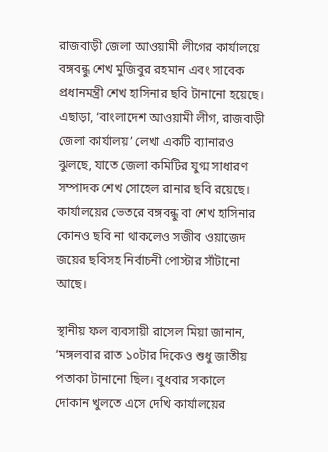রাজবাড়ী জেলা আওয়ামী লীগের কার্যালয়ে বঙ্গবন্ধু শেখ মুজিবুর রহমান এবং সাবেক প্রধানমন্ত্রী শেখ হাসিনার ছবি টানানো হয়েছে। এছাড়া, ‘বাংলাদেশ আওয়ামী লীগ, রাজবাড়ী জেলা কার্যালয়’ লেখা একটি ব্যানারও ঝুলছে, যাতে জেলা কমিটির যুগ্ম সাধারণ সম্পাদক শেখ সোহেল রানার ছবি রয়েছে। কার্যালয়ের ভেতরে বঙ্গবন্ধু বা শেখ হাসিনার কোনও ছবি না থাকলেও সজীব ওয়াজেদ জয়ের ছবিসহ নির্বাচনী পোস্টার সাঁটানো আছে।

স্থানীয় ফল ব্যবসায়ী রাসেল মিয়া জানান, ‘মঙ্গলবার রাত ১০টার দিকেও শুধু জাতীয় পতাকা টানানো ছিল। বুধবার সকালে দোকান খুলতে এসে দেখি কার্যালয়ের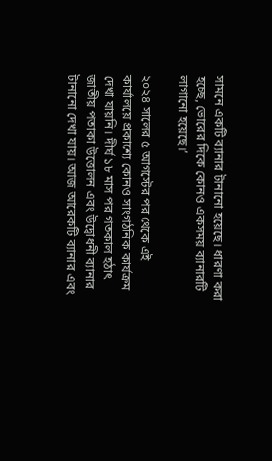সামনে একটি ব্যানার টানানো হয়েছে। ধারণা করা হচ্ছে, ভোরের দিকে কোনও একসময় ব্যানারটি লাগানো হয়েছে।’

২০২৪ সালের ৫ আগস্টের পর থেকে এই কার্যালয়ে প্রকাশ্যে কোনও সাংগঠনিক কার্যক্রম দেখা যায়নি। দীর্ঘ ১৮ মাস পর গতকাল হঠাৎ জাতীয় পতাকা উত্তোলন এবং উদ্বোধনী ব্যানার টানানো দেখা যায়। আজ আরেকটি ব্যানার এবং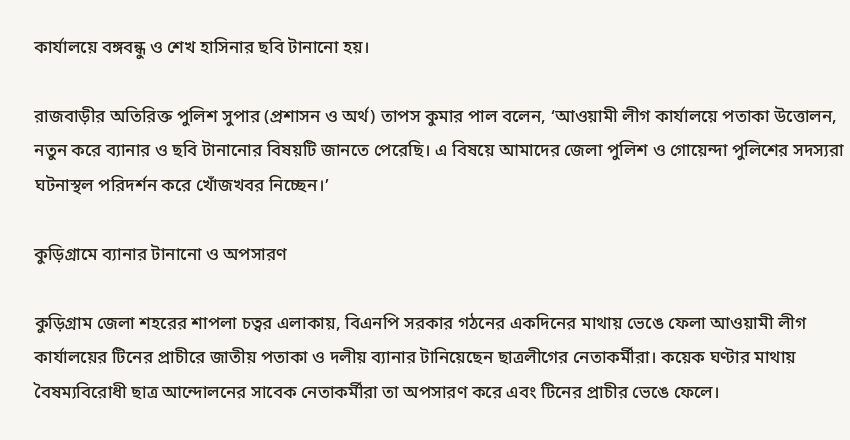কার্যালয়ে বঙ্গবন্ধু ও শেখ হাসিনার ছবি টানানো হয়।

রাজবাড়ীর অতিরিক্ত পুলিশ সুপার (প্রশাসন ও অর্থ) তাপস কুমার পাল বলেন, ‘আওয়ামী লীগ কার্যালয়ে পতাকা উত্তোলন, নতুন করে ব্যানার ও ছবি টানানোর বিষয়টি জানতে পেরেছি। এ বিষয়ে আমাদের জেলা পুলিশ ও গোয়েন্দা পুলিশের সদস্যরা ঘটনাস্থল পরিদর্শন করে খোঁজখবর নিচ্ছেন।’

কুড়িগ্রামে ব্যানার টানানো ও অপসারণ

কুড়িগ্রাম জেলা শহরের শাপলা চত্বর এলাকায়, বিএনপি সরকার গঠনের একদিনের মাথায় ভেঙে ফেলা আওয়ামী লীগ কার্যালয়ের টিনের প্রাচীরে জাতীয় পতাকা ও দলীয় ব্যানার টানিয়েছেন ছাত্রলীগের নেতাকর্মীরা। কয়েক ঘণ্টার মাথায় বৈষম্যবিরোধী ছাত্র আন্দোলনের সাবেক নেতাকর্মীরা তা অপসারণ করে এবং টিনের প্রাচীর ভেঙে ফেলে।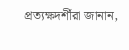প্রত্যক্ষদর্শীরা জানান,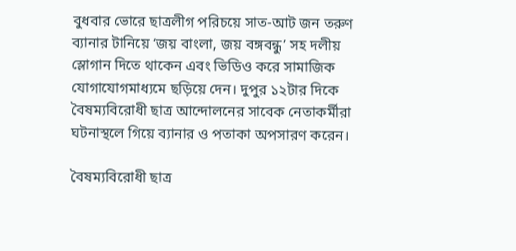বুধবার ভোরে ছাত্রলীগ পরিচয়ে সাত-আট জন তরুণ ব্যানার টানিয়ে ‘জয় বাংলা, জয় বঙ্গবন্ধু’ সহ দলীয় স্লোগান দিতে থাকেন এবং ভিডিও করে সামাজিক যোগাযোগমাধ্যমে ছড়িয়ে দেন। দুপুর ১২টার দিকে বৈষম্যবিরোধী ছাত্র আন্দোলনের সাবেক নেতাকর্মীরা ঘটনাস্থলে গিয়ে ব্যানার ও পতাকা অপসারণ করেন।

বৈষম্যবিরোধী ছাত্র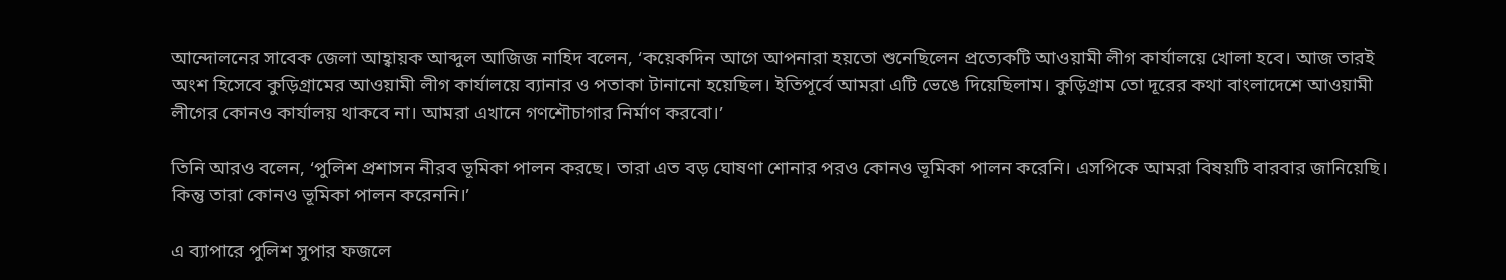আন্দোলনের সাবেক জেলা আহ্বায়ক আব্দুল আজিজ নাহিদ বলেন, ‘কয়েকদিন আগে আপনারা হয়তো শুনেছিলেন প্রত্যেকটি আওয়ামী লীগ কার্যালয়ে খোলা হবে। আজ তারই অংশ হিসেবে কুড়িগ্রামের আওয়ামী লীগ কার্যালয়ে ব্যানার ও পতাকা টানানো হয়েছিল। ইতিপূর্বে আমরা এটি ভেঙে দিয়েছিলাম। কুড়িগ্রাম তো দূরের কথা বাংলাদেশে আওয়ামী লীগের কোনও কার্যালয় থাকবে না। আমরা এখানে গণশৌচাগার নির্মাণ করবো।’

তিনি আরও বলেন, ‘পুলিশ প্রশাসন নীরব ভূমিকা পালন করছে। তারা এত বড় ঘোষণা শোনার পরও কোনও ভূমিকা পালন করেনি। এসপিকে আমরা বিষয়টি বারবার জানিয়েছি। কিন্তু তারা কোনও ভূমিকা পালন করেননি।’

এ ব্যাপারে পুলিশ সুপার ফজলে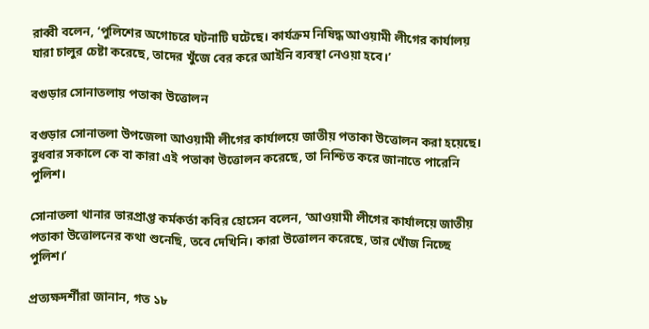রাব্বী বলেন, ‘পুলিশের অগোচরে ঘটনাটি ঘটেছে। কার্যক্রম নিষিদ্ধ আওয়ামী লীগের কার্যালয় যারা চালুর চেষ্টা করেছে, তাদের খুঁজে বের করে আইনি ব্যবস্থা নেওয়া হবে।’

বগুড়ার সোনাতলায় পতাকা উত্তোলন

বগুড়ার সোনাতলা উপজেলা আওয়ামী লীগের কার্যালয়ে জাতীয় পতাকা উত্তোলন করা হয়েছে। বুধবার সকালে কে বা কারা এই পতাকা উত্তোলন করেছে, তা নিশ্চিত করে জানাতে পারেনি পুলিশ।

সোনাতলা থানার ভারপ্রাপ্ত কর্মকর্তা কবির হোসেন বলেন, ‘আওয়ামী লীগের কার্যালয়ে জাতীয় পতাকা উত্তোলনের কথা শুনেছি, তবে দেখিনি। কারা উত্তোলন করেছে, তার খোঁজ নিচ্ছে পুলিশ।’

প্রত্যক্ষদর্শীরা জানান, গত ১৮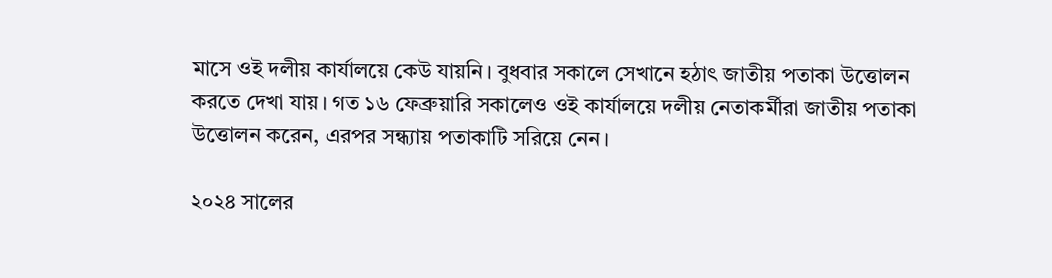মাসে ওই দলীয় কার্যালয়ে কেউ যায়নি। বুধবার সকালে সেখানে হঠাৎ জাতীয় পতাকা উত্তোলন করতে দেখা যায়। গত ১৬ ফেব্রুয়ারি সকালেও ওই কার্যালয়ে দলীয় নেতাকর্মীরা জাতীয় পতাকা উত্তোলন করেন, এরপর সন্ধ্যায় পতাকাটি সরিয়ে নেন।

২০২৪ সালের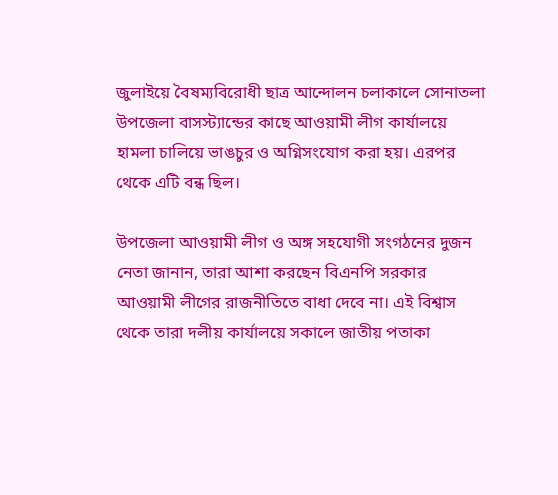জুলাইয়ে বৈষম্যবিরোধী ছাত্র আন্দোলন চলাকালে সোনাতলা উপজেলা বাসস্ট্যান্ডের কাছে আওয়ামী লীগ কার্যালয়ে হামলা চালিয়ে ভাঙচুর ও অগ্নিসংযোগ করা হয়। এরপর থেকে এটি বন্ধ ছিল।

উপজেলা আওয়ামী লীগ ও অঙ্গ সহযোগী সংগঠনের দুজন নেতা জানান, তারা আশা করছেন বিএনপি সরকার আওয়ামী লীগের রাজনীতিতে বাধা দেবে না। এই বিশ্বাস থেকে তারা দলীয় কার্যালয়ে সকালে জাতীয় পতাকা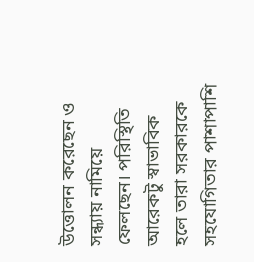উত্তোলন করেছেন ও সন্ধ্যায় নামিয়ে ফেলছেন। পরিস্থিতি আরেকটু স্বাভাবিক হলে তারা সরকারকে সহযোগিতার পাশাপাশি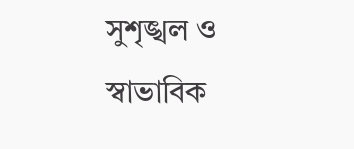সুশৃঙ্খল ও স্বাভাবিক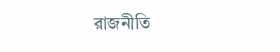রাজনীতি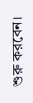শুরু করবেন।